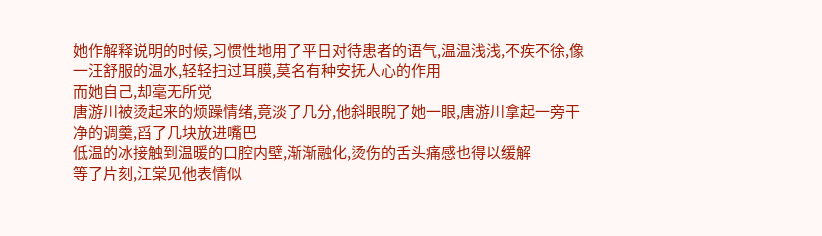她作解释说明的时候,习惯性地用了平日对待患者的语气,温温浅浅,不疾不徐,像一汪舒服的温水,轻轻扫过耳膜,莫名有种安抚人心的作用
而她自己,却毫无所觉
唐游川被烫起来的烦躁情绪,竟淡了几分,他斜眼睨了她一眼,唐游川拿起一旁干净的调羹,舀了几块放进嘴巴
低温的冰接触到温暖的口腔内壁,渐渐融化,烫伤的舌头痛感也得以缓解
等了片刻,江棠见他表情似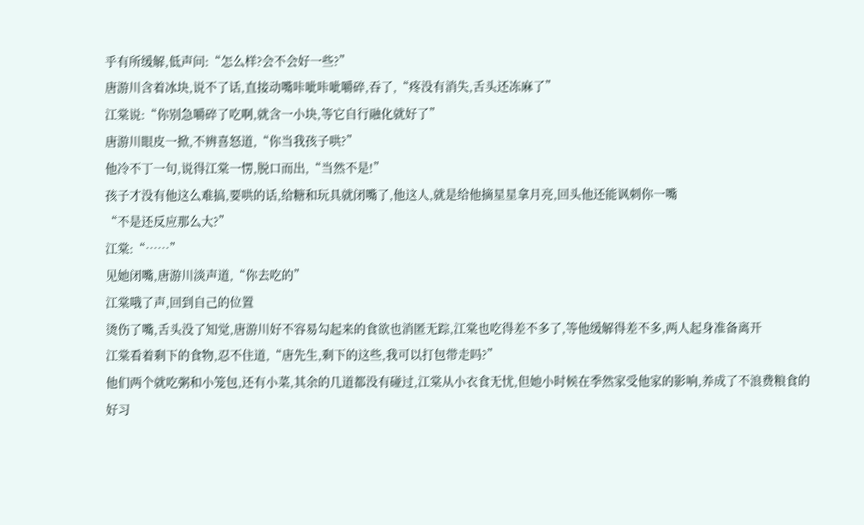乎有所缓解,低声问:“怎么样?会不会好一些?”
唐游川含着冰块,说不了话,直接动嘴咔呲咔呲嚼碎,吞了,“疼没有消失,舌头还冻麻了”
江棠说:“你别急嚼碎了吃啊,就含一小块,等它自行融化就好了”
唐游川眼皮一掀,不辨喜怒道,“你当我孩子哄?”
他冷不丁一句,说得江棠一愣,脱口而出,“当然不是!”
孩子才没有他这么难搞,要哄的话,给糖和玩具就闭嘴了,他这人,就是给他摘星星拿月亮,回头他还能讽刺你一嘴
“不是还反应那么大?”
江棠:“……”
见她闭嘴,唐游川淡声道,“你去吃的”
江棠哦了声,回到自己的位置
烫伤了嘴,舌头没了知觉,唐游川好不容易勾起来的食欲也消匿无踪,江棠也吃得差不多了,等他缓解得差不多,两人起身准备离开
江棠看着剩下的食物,忍不住道,“唐先生,剩下的这些,我可以打包带走吗?”
他们两个就吃粥和小笼包,还有小菜,其余的几道都没有碰过,江棠从小衣食无忧,但她小时候在季然家受他家的影响,养成了不浪费粮食的好习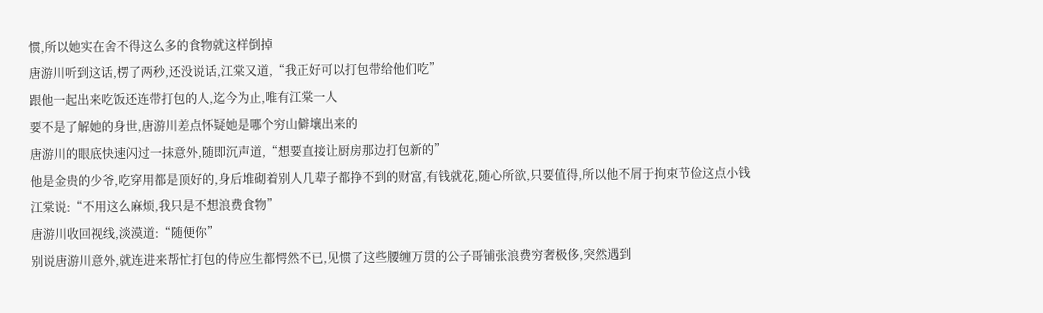惯,所以她实在舍不得这么多的食物就这样倒掉
唐游川听到这话,楞了两秒,还没说话,江棠又道,“我正好可以打包带给他们吃”
跟他一起出来吃饭还连带打包的人,迄今为止,唯有江棠一人
要不是了解她的身世,唐游川差点怀疑她是哪个穷山僻壤出来的
唐游川的眼底快速闪过一抹意外,随即沉声道,“想要直接让厨房那边打包新的”
他是金贵的少爷,吃穿用都是顶好的,身后堆砌着别人几辈子都挣不到的财富,有钱就花,随心所欲,只要值得,所以他不屑于拘束节俭这点小钱
江棠说:“不用这么麻烦,我只是不想浪费食物”
唐游川收回视线,淡漠道:“随便你”
别说唐游川意外,就连进来帮忙打包的侍应生都愕然不已,见惯了这些腰缠万贯的公子哥铺张浪费穷奢极侈,突然遇到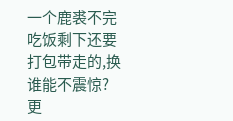一个鹿裘不完吃饭剩下还要打包带走的,换谁能不震惊?
更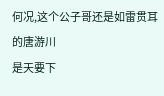何况,这个公子哥还是如雷贯耳的唐游川
是天要下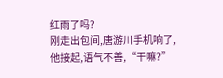红雨了吗?
刚走出包间,唐游川手机响了,他接起,语气不善,“干嘛?”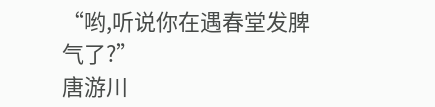“哟,听说你在遇春堂发脾气了?”
唐游川